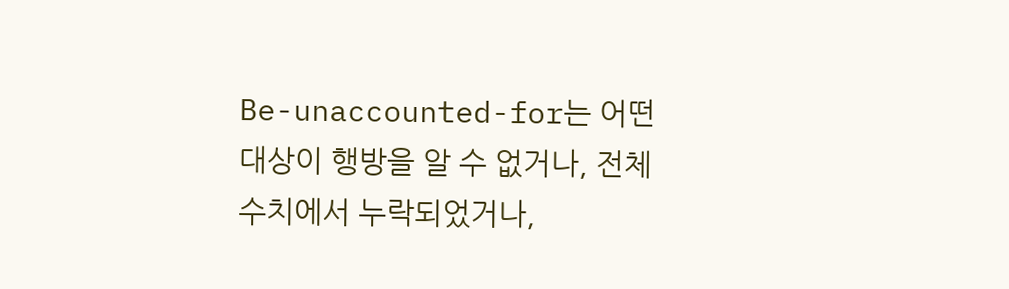Be-unaccounted-for는 어떤 대상이 행방을 알 수 없거나, 전체 수치에서 누락되었거나,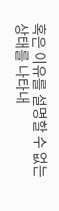혹은 이유를 설명할 수 없는 상태를 나타내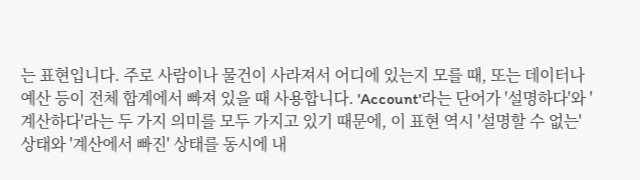는 표현입니다. 주로 사람이나 물건이 사라져서 어디에 있는지 모를 때, 또는 데이터나 예산 등이 전체 합계에서 빠져 있을 때 사용합니다. 'Account'라는 단어가 '설명하다'와 '계산하다'라는 두 가지 의미를 모두 가지고 있기 때문에, 이 표현 역시 '설명할 수 없는' 상태와 '계산에서 빠진' 상태를 동시에 내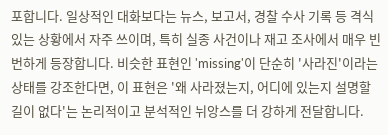포합니다. 일상적인 대화보다는 뉴스, 보고서, 경찰 수사 기록 등 격식 있는 상황에서 자주 쓰이며, 특히 실종 사건이나 재고 조사에서 매우 빈번하게 등장합니다. 비슷한 표현인 'missing'이 단순히 '사라진'이라는 상태를 강조한다면, 이 표현은 '왜 사라졌는지, 어디에 있는지 설명할 길이 없다'는 논리적이고 분석적인 뉘앙스를 더 강하게 전달합니다.